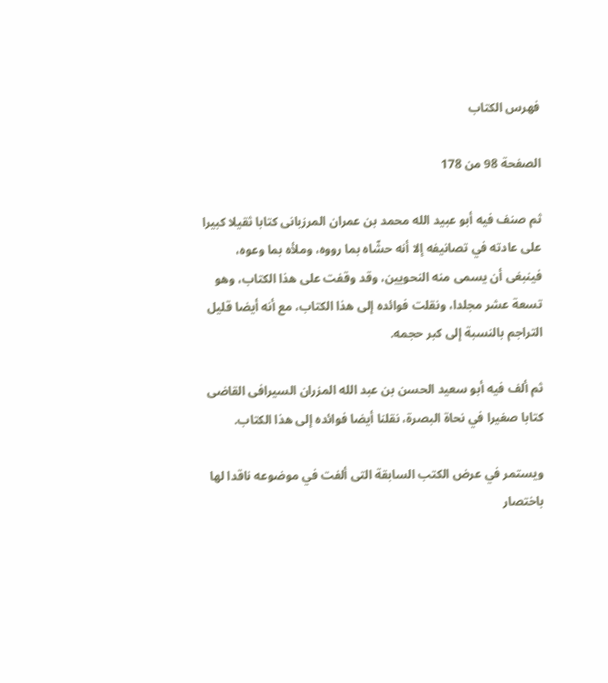فهرس الكتاب

الصفحة 98 من 178

ثم صنف فيه أبو عبيد الله محمد بن عمران المرزبانى كتابا ثقيلا كبيرا على عادته في تصانيفه إلا أنه حشّاه بما رووه، وملأه بما وعوه، فينبغى أن يسمى منه النحويين، وقد وقفت على هذا الكتاب، وهو تسعة عشر مجلدا، ونقلت فوائده إلى هذا الكتاب، مع أنه أيضا قليل التراجم بالنسبة إلى كبر حجمه.

ثم ألف فيه أبو سعيد الحسن بن عبد الله المزران السيرافى القاضى كتابا صغيرا في نحاة البصرة، نقلنا أيضا فوائده إلى هذا الكتاب.

ويستمر في عرض الكتب السابقة التى ألفت في موضوعه ناقدا لها باختصار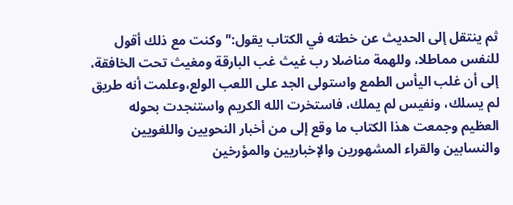ثم ينتقل إلى الحديث عن خطته في الكتاب يقول:"وكنت مع ذلك أقول للنفس مماطلا، وللهمة مناضلا رب غيث غب البارقة ومغيث تحت الخافقة، إلى أن غلب اليأس الطمع واستولى الجد على اللعب الولع،وعلمت أنه طريق لم يسلك، ونفيس لم يملك، فاستخرت الله الكريم واستنجدت بحوله العظيم وجمعت هذا الكتاب ما وقع إلى من أخبار النحويين واللغويين والنسابين والقراء المشهورين والإخباريين والمؤرخين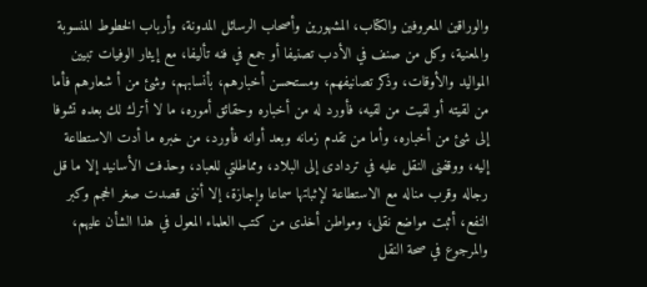والوراقين المعروفين والكتاب، المشهورين وأصحاب الرسائل المدونة، وأرباب الخطوط المنسوبة والمعنية، وكل من صنف في الأدب تصنيفا أو جمع في فنه تأليفا، مع إيثار الوفيات تبيين المواليد والأوقات، وذكر تصانيفهم، ومستحسن أخبارهم، بأنسابهم، وشئ من أ شعارهم فأما من لقيته أو لقيت من لقيه، فأورد له من أخباره وحقائق أموره، ما لا أترك لك بعده تشوفا إلى شئ من أخباره، وأما من تقدم زمانه وبعد أوانه فأورد، من خبره ما أدت الاستطاعة إليه، ووقفنى النقل عليه في تردادى إلى البلاد، ومماطلتي للعباد، وحذفت الأسانيد إلا ما قل رجاله وقرب مناله مع الاستطاعة لإثباتها سماعا وإجازة، إلا أننى قصدت صغر الحجم وكبر النفع، أثبت مواضع نقلى، ومواطن أخذى من كتب العلماء المعول في هذا الشأن عليهم، والمرجوع في صحة النقل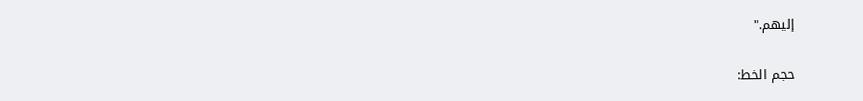إليهم."

حجم الخط: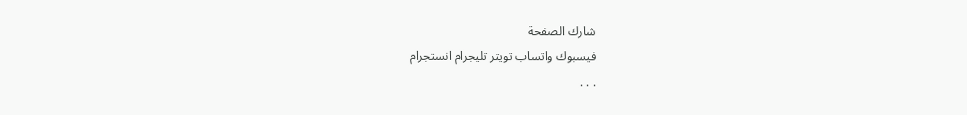شارك الصفحة
فيسبوك واتساب تويتر تليجرام انستجرام
. . .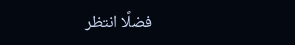فضلًا انتظر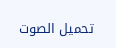تحميل الصوت